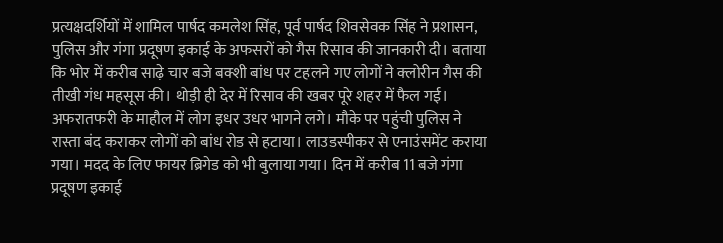प्रत्यक्षदर्शियों में शामिल पार्षद कमलेश सिंह, पूर्व पार्षद शिवसेवक सिंह ने प्रशासन, पुलिस और गंगा प्रदूषण इकाई के अफसरों को गैस रिसाव की जानकारी दी। बताया कि भोर में करीब साढ़े चार बजे बक्शी बांध पर टहलने गए लोगों ने क्लोरीन गैस की तीखी गंध महसूस की। थोड़ी ही देर में रिसाव की खबर पूरे शहर में फैल गई।
अफरातफरी के माहौल में लोग इधर उधर भागने लगे। मौके पर पहुंची पुलिस ने रास्ता बंद कराकर लोगों को बांध रोड से हटाया। लाउडस्पीकर से एनाउंसमेंट कराया गया। मदद के लिए फायर ब्रिगेड को भी बुलाया गया। दिन में करीब 11 बजे गंगा प्रदूषण इकाई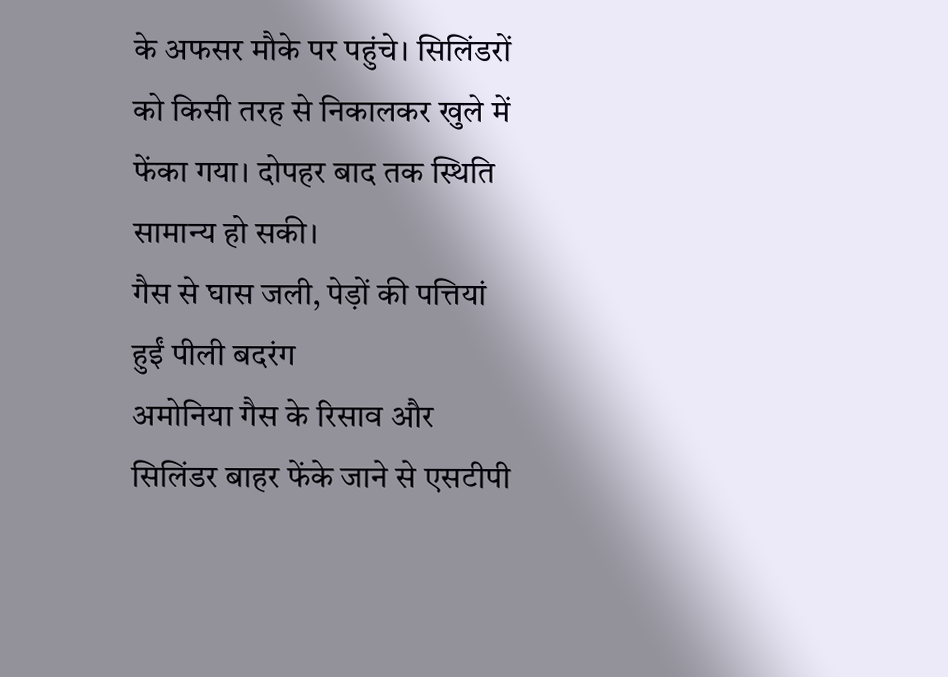के अफसर मौके पर पहुंचे। सिलिंडरों को किसी तरह से निकालकर खुले में फेंका गया। दोपहर बाद तक स्थिति सामान्य हो सकी।
गैस से घास जली, पेड़ों की पत्तियां हुईं पीली बदरंग
अमोनिया गैस के रिसाव और सिलिंडर बाहर फेंके जाने से एसटीपी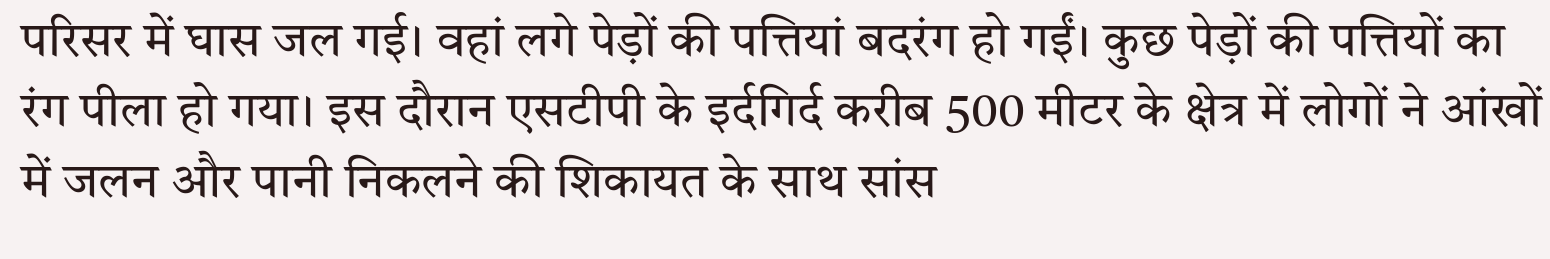परिसर में घास जल गई। वहां लगे पेड़ों की पत्तियां बदरंग हो गईं। कुछ पेड़ों की पत्तियों का रंग पीला हो गया। इस दौरान एसटीपी के इर्दगिर्द करीब 500 मीटर के क्षेत्र में लोगों ने आंखों में जलन और पानी निकलने की शिकायत के साथ सांस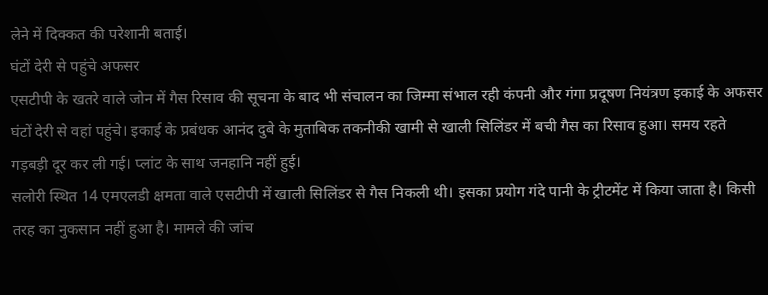लेने में दिक्कत की परेशानी बताई।
घंटों देरी से पहुंचे अफसर
एसटीपी के खतरे वाले जोन में गैस रिसाव की सूचना के बाद भी संचालन का जिम्मा संभाल रही कंपनी और गंगा प्रदूषण नियंत्रण इकाई के अफसर घंटों देरी से वहां पहुंचे। इकाई के प्रबंधक आनंद दुबे के मुताबिक तकनीकी खामी से खाली सिलिंडर में बची गैस का रिसाव हुआ। समय रहते गड़बड़ी दूर कर ली गई। प्लांट के साथ जनहानि नहीं हुई।
सलोरी स्थित 14 एमएलडी क्षमता वाले एसटीपी में खाली सिलिंडर से गैस निकली थी। इसका प्रयोग गंदे पानी के ट्रीटमेंट में किया जाता है। किसी तरह का नुकसान नहीं हुआ है। मामले की जांच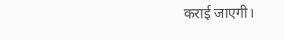कराई जाएगी।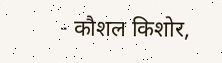- कौशल किशोर,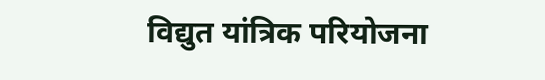विद्युत यांत्रिक परियोजना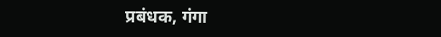प्रबंधक, गंगा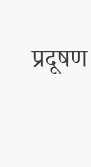प्रदूषण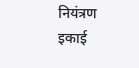नियंत्रण इकाई